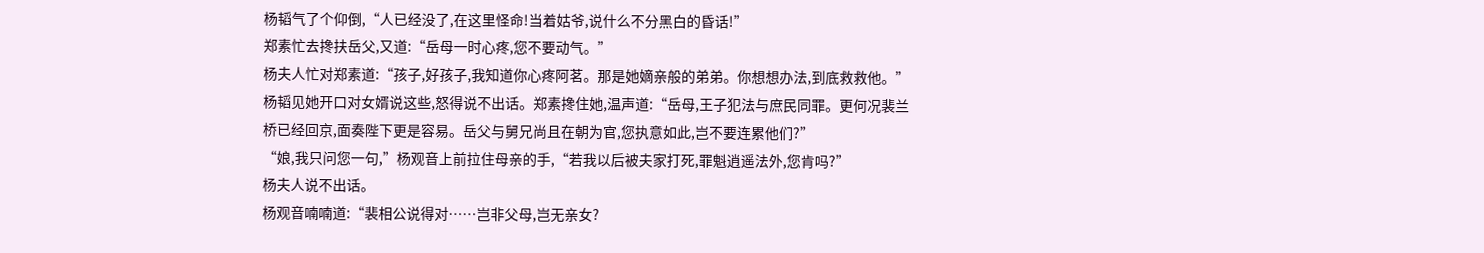杨韬气了个仰倒,“人已经没了,在这里怪命!当着姑爷,说什么不分黑白的昏话!”
郑素忙去搀扶岳父,又道:“岳母一时心疼,您不要动气。”
杨夫人忙对郑素道:“孩子,好孩子,我知道你心疼阿茗。那是她嫡亲般的弟弟。你想想办法,到底救救他。”
杨韬见她开口对女婿说这些,怒得说不出话。郑素搀住她,温声道:“岳母,王子犯法与庶民同罪。更何况裴兰桥已经回京,面奏陛下更是容易。岳父与舅兄尚且在朝为官,您执意如此,岂不要连累他们?”
“娘,我只问您一句,”杨观音上前拉住母亲的手,“若我以后被夫家打死,罪魁逍遥法外,您肯吗?”
杨夫人说不出话。
杨观音喃喃道:“裴相公说得对……岂非父母,岂无亲女?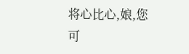将心比心,娘,您可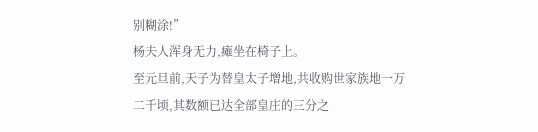别糊涂!”
杨夫人浑身无力,瘫坐在椅子上。
至元旦前,天子为替皇太子增地,共收购世家族地一万二千顷,其数额已达全部皇庄的三分之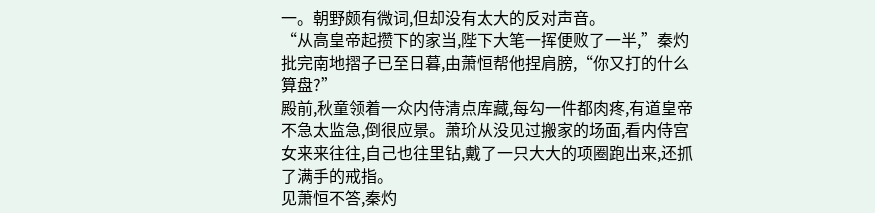一。朝野颇有微词,但却没有太大的反对声音。
“从高皇帝起攒下的家当,陛下大笔一挥便败了一半,”秦灼批完南地摺子已至日暮,由萧恒帮他捏肩膀,“你又打的什么算盘?”
殿前,秋童领着一众内侍清点库藏,每勾一件都肉疼,有道皇帝不急太监急,倒很应景。萧玠从没见过搬家的场面,看内侍宫女来来往往,自己也往里钻,戴了一只大大的项圈跑出来,还抓了满手的戒指。
见萧恒不答,秦灼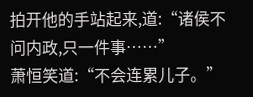拍开他的手站起来,道:“诸侯不问内政,只一件事……”
萧恒笑道:“不会连累儿子。”